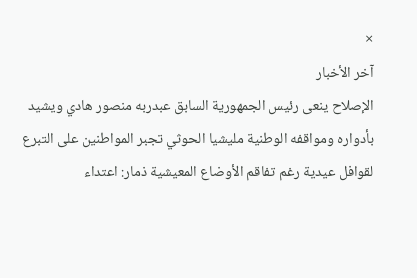×
آخر الأخبار
الإصلاح ينعى رئيس الجمهورية السابق عبدربه منصور هادي ويشيد بأدواره ومواقفه الوطنية مليشيا الحوثي تجبر المواطنين على التبرع لقوافل عيدية رغم تفاقم الأوضاع المعيشية ذمار: اعتداء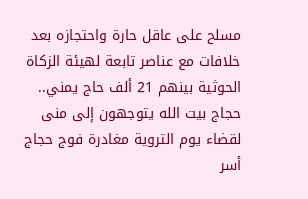مسلح على عاقل حارة واحتجازه بعد خلافات مع عناصر تابعة لهيئة الزكاة الحوثية بينهم 21 ألف حاج يمني.. حجاج بيت الله يتوجهون إلى منى لقضاء يوم التروية مغادرة فوج حجاج أسر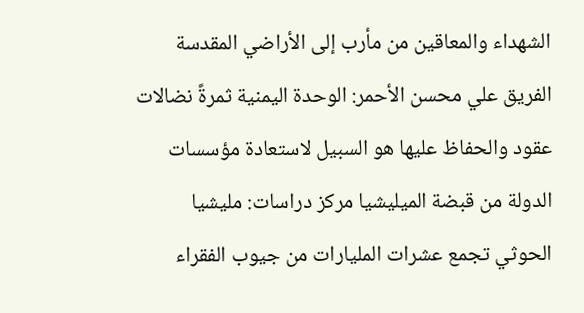الشهداء والمعاقين من مأرب إلى الأراضي المقدسة الفريق علي محسن الأحمر: الوحدة اليمنية ثمرةً نضالات عقود والحفاظ عليها هو السبيل لاستعادة مؤسسات الدولة من قبضة الميليشيا مركز دراسات: مليشيا الحوثي تجمع عشرات المليارات من جيوب الفقراء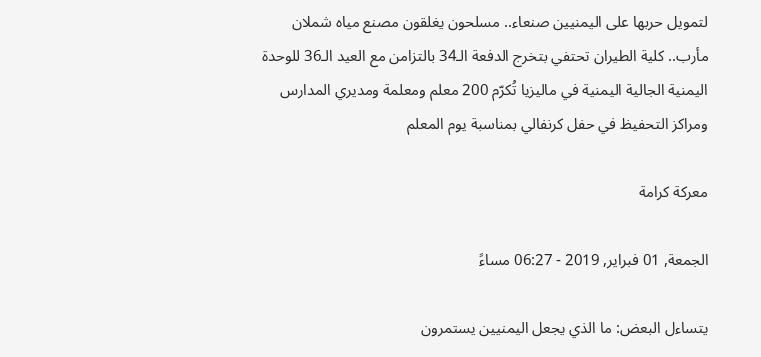لتمويل حربها على اليمنيين صنعاء.. مسلحون يغلقون مصنع مياه شملان مأرب.. كلية الطيران تحتفي بتخرج الدفعة الـ34 بالتزامن مع العيد الـ36 للوحدة اليمنية الجالية اليمنية في ماليزيا تُكرّم 200 معلم ومعلمة ومديري المدارس ومراكز التحفيظ في حفل كرنفالي بمناسبة يوم المعلم

معركة كرامة

الجمعة, 01 فبراير, 2019 - 06:27 مساءً

يتساءل البعض: ما الذي يجعل اليمنيين يستمرون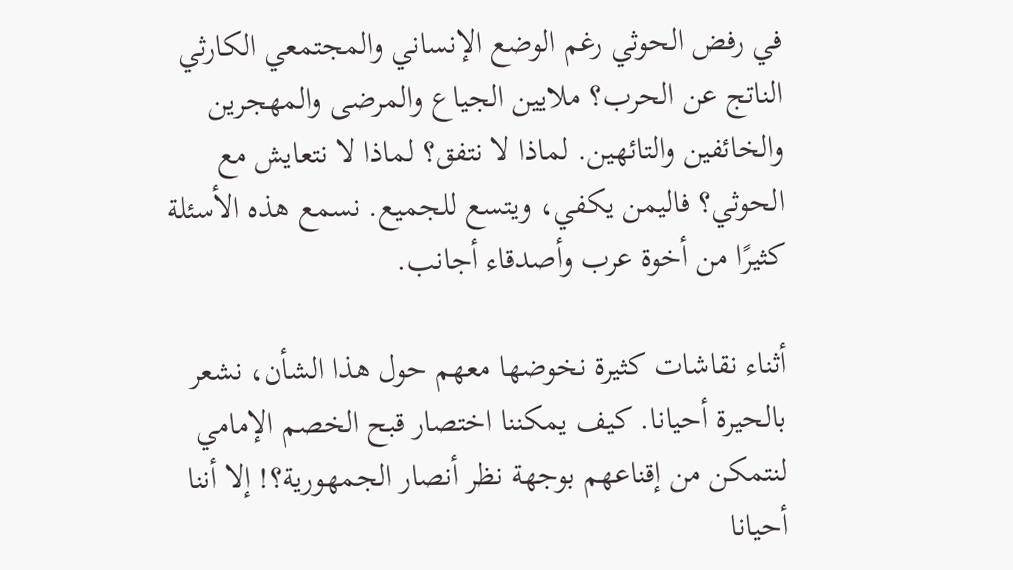في رفض الحوثي رغم الوضع الإنساني والمجتمعي الكارثي الناتج عن الحرب؟ ملايين الجياع والمرضى والمهجرين والخائفين والتائهين. لماذا لا نتفق؟ لماذا لا نتعايش مع الحوثي؟ فاليمن يكفي، ويتسع للجميع. نسمع هذه الأسئلة كثيرًا من أخوة عرب وأصدقاء أجانب.

أثناء نقاشات كثيرة نخوضها معهم حول هذا الشأن، نشعر بالحيرة أحيانا. كيف يمكننا اختصار قبح الخصم الإمامي لنتمكن من إقناعهم بوجهة نظر أنصار الجمهورية؟! إلا أننا أحيانا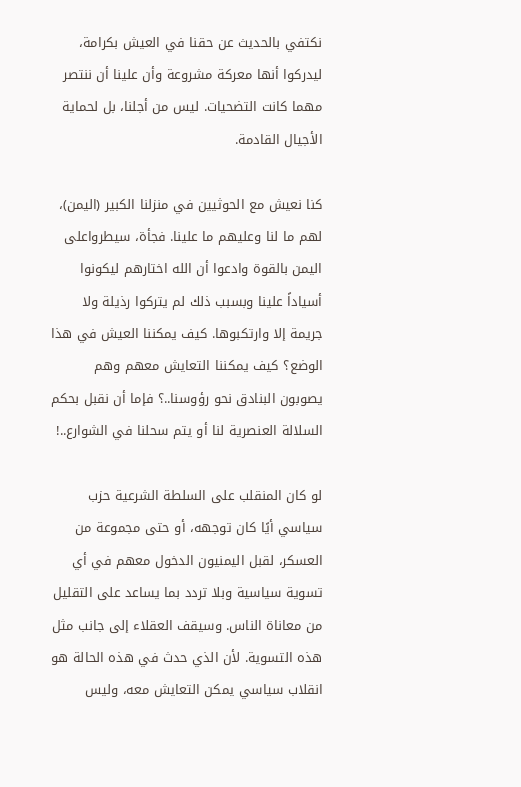نكتفي بالحديث عن حقنا في العيش بكرامة، ليدركوا أنها معركة مشروعة وأن علينا أن ننتصر مهما كانت التضحيات. ليس من أجلنا، بل لحماية الأجيال القادمة.

كنا نعيش مع الحوثيين في منزلنا الكبير (اليمن)، لهم ما لنا وعليهم ما علينا. فجأة، سيطرواعلى اليمن بالقوة وادعوا أن الله اختارهم ليكونوا أسياداً علينا وبسبب ذلك لم يتركوا رذيلة ولا جريمة إلا وارتكبوها. كيف يمكننا العيش في هذا الوضع؟ كيف يمكننا التعايش معهم وهم يصوبون البنادق نحو رؤوسنا..؟ فإما أن نقبل بحكم السلالة العنصرية لنا أو يتم سحلنا في الشوارع..!

لو كان المنقلب على السلطة الشرعية حزب سياسي أيًا كان توجهه، أو حتى مجموعة من العسكر، لقبل اليمنيون الدخول معهم في أي تسوية سياسية وبلا تردد بما يساعد على التقليل من معاناة الناس. وسيقف العقلاء إلى جانب مثل هذه التسوية. لأن الذي حدث في هذه الحالة هو انقلاب سياسي يمكن التعايش معه، وليس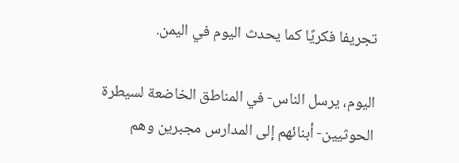تجريفا فكريًا كما يحدث اليوم في اليمن.

اليوم، يرسل الناس- في المناطق الخاضعة لسيطرة الحوثيين- أبنائهم إلى المدارس مجبرين وهم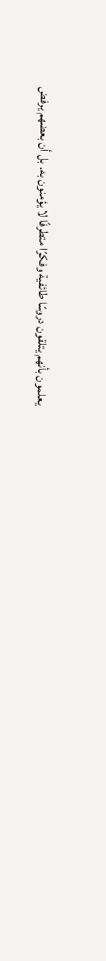يعلمون بأنهم يتلقون دروسًا طائفية وفكرًا متطرفًا لا يؤمنون به. بل أن بعضهم يرفض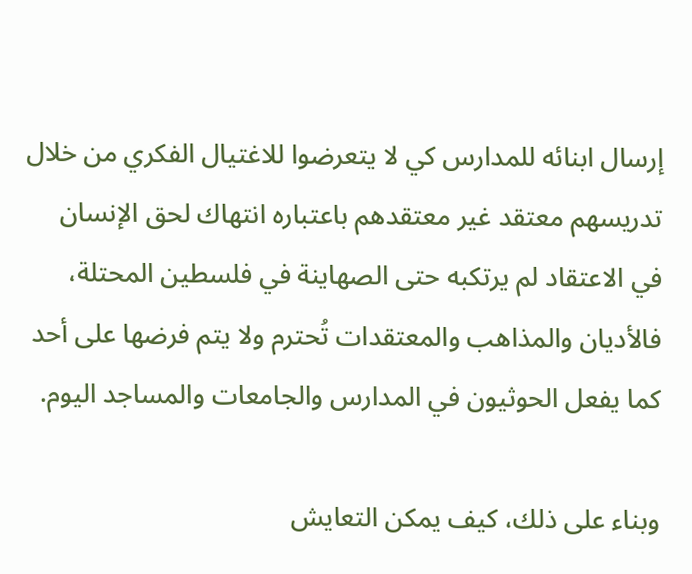إرسال ابنائه للمدارس كي لا يتعرضوا للاغتيال الفكري من خلال تدريسهم معتقد غير معتقدهم باعتباره انتهاك لحق الإنسان في الاعتقاد لم يرتكبه حتى الصهاينة في فلسطين المحتلة، فالأديان والمذاهب والمعتقدات تُحترم ولا يتم فرضها على أحد كما يفعل الحوثيون في المدارس والجامعات والمساجد اليوم.

وبناء على ذلك، كيف يمكن التعايش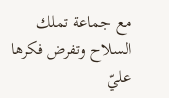مع جماعة تملك السلاح وتفرض فكرها عليّ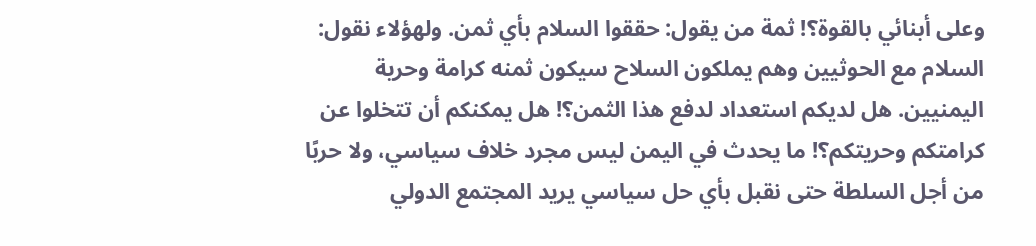وعلى أبنائي بالقوة؟! ثمة من يقول: حققوا السلام بأي ثمن. ولهؤلاء نقول: السلام مع الحوثيين وهم يملكون السلاح سيكون ثمنه كرامة وحرية اليمنيين. هل لديكم استعداد لدفع هذا الثمن؟! هل يمكنكم أن تتخلوا عن كرامتكم وحريتكم؟! ما يحدث في اليمن ليس مجرد خلاف سياسي، ولا حربًا من أجل السلطة حتى نقبل بأي حل سياسي يريد المجتمع الدولي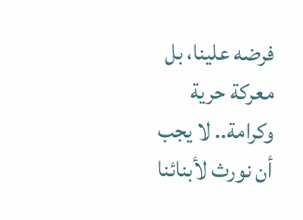فرضه علينا، بل معركة حرية وكرامة.. لا يجب أن نورث لأبنائنا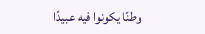وطنًا يكونوا فيه عبيدًا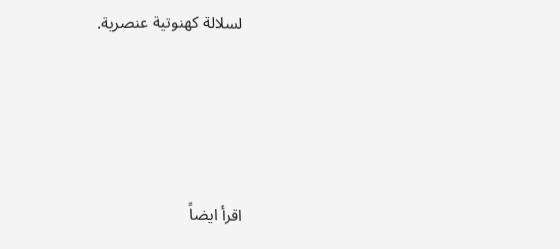لسلالة كهنوتية عنصرية.




اقرأ ايضاً